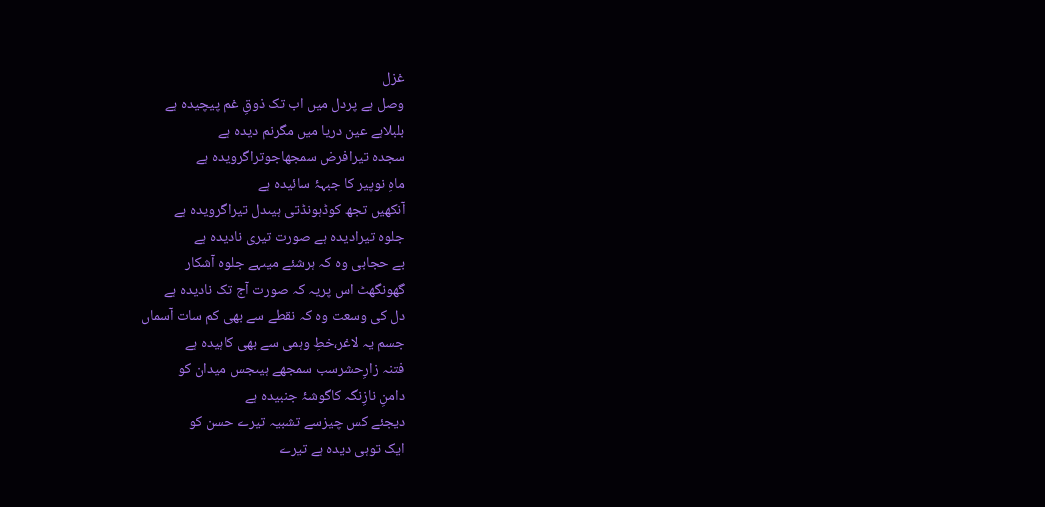غزل
وصل ہے پردل میں اب تک ذوقِ غم پیچیدہ ہے
بلبلاہے عین دریا میں مگرنم دیدہ ہے
سجدہ تیرافرض سمجھاجوتراگرویدہ ہے
ماہِ نوپیر کا جبہۂ سائیدہ ہے
آنکھیں تجھ کوڈہونڈتی ہیںدل تیراگرویدہ ہے
جلوہ تیرادیدہ ہے صورت تیری نادیدہ ہے
بے حجابی وہ کہ ہرشئے میںہے جلوہ آشکار
گھونگھٹ اس پریہ کہ صورت آج تک نادیدہ ہے
دل کی وسعت وہ کہ نقطے سے بھی کم سات آسماں
جسم یہ لاغر،خطِ وہمی سے بھی کاہیدہ ہے
فتنہ زارِحشرسب سمجھے ہیںجس میدان کو
دامنِ نازِنگہ کاگوشۂ جنبیدہ ہے
دیجئے کس چیزسے تشبیہ تیرے حسن کو
ایک توہی دیدہ ہے تیرے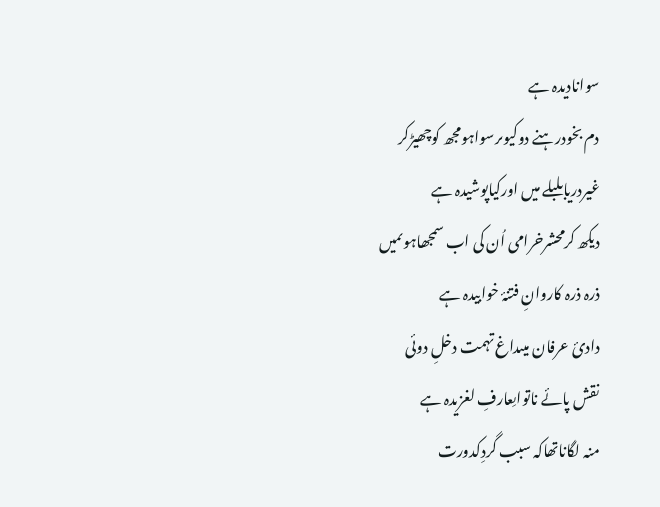سوانادیدہ ہے
دم بخودرہنے دوکیوںرسواہومجھ کوچھیڑکر
غیردریابلبلے میں اورکیاپوشیدہ ہے
دیکھ کرمحشرخرامی اُن کی اب سمجھاہوںمیں
ذرہ ذرہ کاروانِ فتنۂ خوابیدہ ہے
دادیٔ عرفان میںداغ تہمت دخلِ دوئی
نقش پائے ناتواںِعارفِ لغزیدہ ہے
منہ لگاناتھاکہ سبب گردِکدورت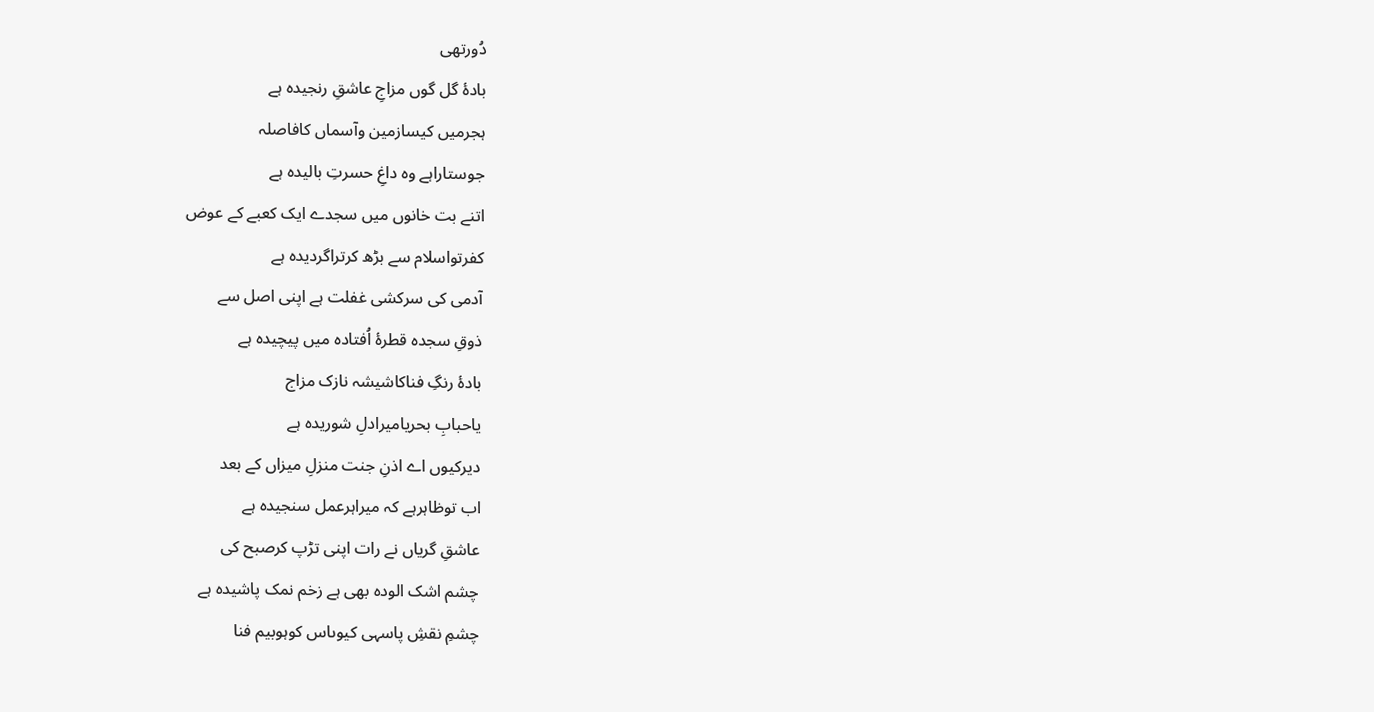دُورتھی
بادۂ گل گوں مزاجِ عاشقِ رنجیدہ ہے
ہجرمیں کیسازمین وآسماں کافاصلہ
جوستاراہے وہ داغِ حسرتِ بالیدہ ہے
اتنے بت خانوں میں سجدے ایک کعبے کے عوض
کفرتواسلام سے بڑھ کرتراگردیدہ ہے
آدمی کی سرکشی غفلت ہے اپنی اصل سے
ذوقِ سجدہ قطرۂ اُفتادہ میں پیچیدہ ہے
بادۂ رنگِ فناکاشیشہ نازک مزاج
یاحبابِ بحریامیرادلِ شوریدہ ہے
دیرکیوں اے اذنِ جنت منزلِ میزاں کے بعد
اب توظاہرہے کہ میراہرعمل سنجیدہ ہے
عاشقِ گریاں نے رات اپنی تڑپ کرصبح کی
چشم اشک الودہ بھی ہے زخم نمک پاشیدہ ہے
چشمِ نقشِ پاسہی کیوںاس کوہوبیم فنا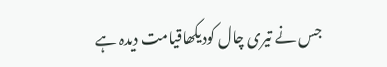جس نے تیری چال کودیکھاقیامت دیدہ ہے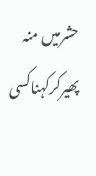حشرمیں منہ پھیرکرکہناکسی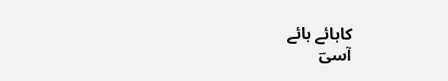کاہائے ہائے
آسیؔ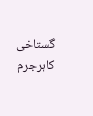گستاخی کاہرجرم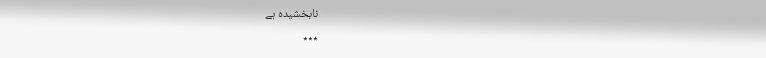نابخشیدہ ہے
٭٭٭